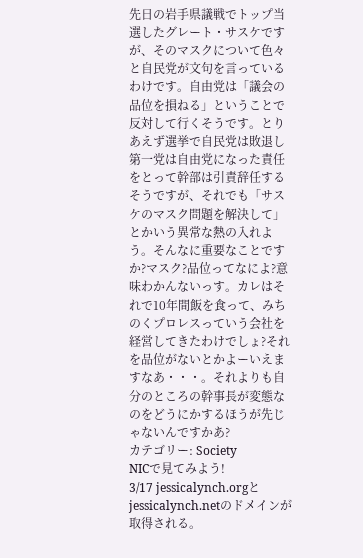先日の岩手県議戦でトップ当選したグレート・サスケですが、そのマスクについて色々と自民党が文句を言っているわけです。自由党は「議会の品位を損ねる」ということで反対して行くそうです。とりあえず選挙で自民党は敗退し第一党は自由党になった責任をとって幹部は引責辞任するそうですが、それでも「サスケのマスク問題を解決して」とかいう異常な熱の入れよう。そんなに重要なことですか?マスク?品位ってなによ?意味わかんないっす。カレはそれで10年間飯を食って、みちのくプロレスっていう会社を経営してきたわけでしょ?それを品位がないとかよーいえますなあ・・・。それよりも自分のところの幹事長が変態なのをどうにかするほうが先じゃないんですかあ?
カテゴリー: Society
NICで見てみよう!
3/17 jessicalynch.orgとjessicalynch.netのドメインが取得される。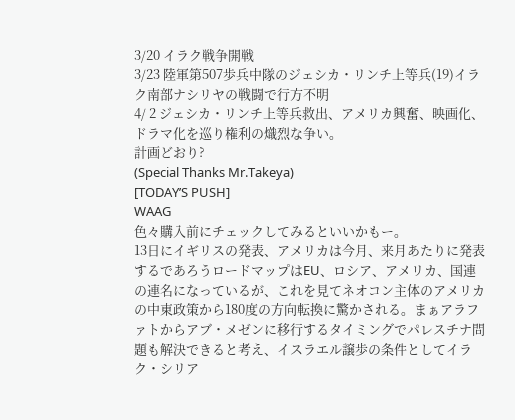3/20 イラク戦争開戦
3/23 陸軍第507歩兵中隊のジェシカ・リンチ上等兵(19)イラク南部ナシリヤの戦闘で行方不明
4/ 2 ジェシカ・リンチ上等兵救出、アメリカ興奮、映画化、ドラマ化を巡り権利の熾烈な争い。
計画どおり?
(Special Thanks Mr.Takeya)
[TODAY’S PUSH]
WAAG
色々購入前にチェックしてみるといいかもー。
13日にイギリスの発表、アメリカは今月、来月あたりに発表するであろうロードマップはEU、ロシア、アメリカ、国連の連名になっているが、これを見てネオコン主体のアメリカの中東政策から180度の方向転換に驚かされる。まぁアラファトからアブ・メゼンに移行するタイミングでパレスチナ問題も解決できると考え、イスラエル譲歩の条件としてイラク・シリア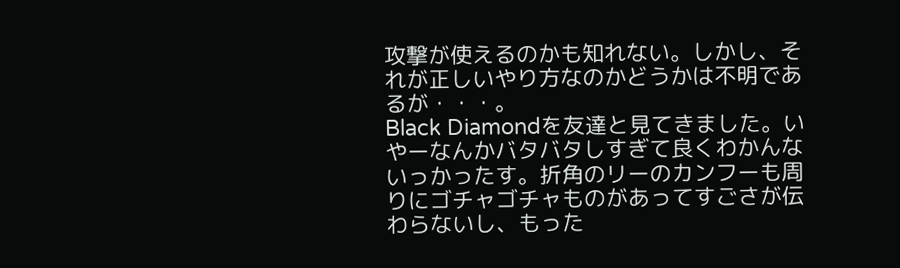攻撃が使えるのかも知れない。しかし、それが正しいやり方なのかどうかは不明であるが・・・。
Black Diamondを友達と見てきました。いやーなんかバタバタしすぎて良くわかんないっかったす。折角のリーのカンフーも周りにゴチャゴチャものがあってすごさが伝わらないし、もった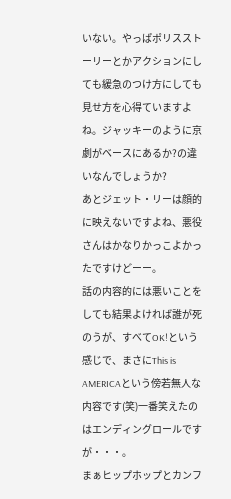いない。やっぱポリスストーリーとかアクションにしても緩急のつけ方にしても見せ方を心得ていますよね。ジャッキーのように京劇がベースにあるか?の違いなんでしょうか?
あとジェット・リーは顔的に映えないですよね、悪役さんはかなりかっこよかったですけどーー。
話の内容的には悪いことをしても結果よければ誰が死のうが、すべてOK!という感じで、まさにThis is AMERICAという傍若無人な内容です(笑)一番笑えたのはエンディングロールですが・・・。
まぁヒップホップとカンフ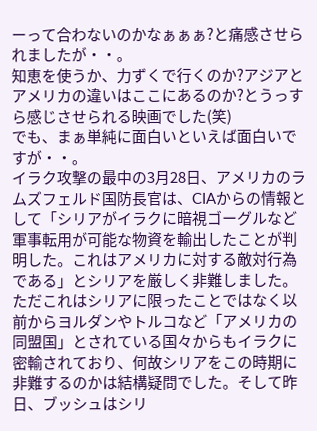ーって合わないのかなぁぁぁ?と痛感させられましたが・・。
知恵を使うか、力ずくで行くのか?アジアとアメリカの違いはここにあるのか?とうっすら感じさせられる映画でした(笑)
でも、まぁ単純に面白いといえば面白いですが・・。
イラク攻撃の最中の3月28日、アメリカのラムズフェルド国防長官は、CIAからの情報として「シリアがイラクに暗視ゴーグルなど軍事転用が可能な物資を輸出したことが判明した。これはアメリカに対する敵対行為である」とシリアを厳しく非難しました。ただこれはシリアに限ったことではなく以前からヨルダンやトルコなど「アメリカの同盟国」とされている国々からもイラクに密輸されており、何故シリアをこの時期に非難するのかは結構疑問でした。そして昨日、ブッシュはシリ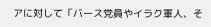アに対して「バース党員やイラク軍人、そ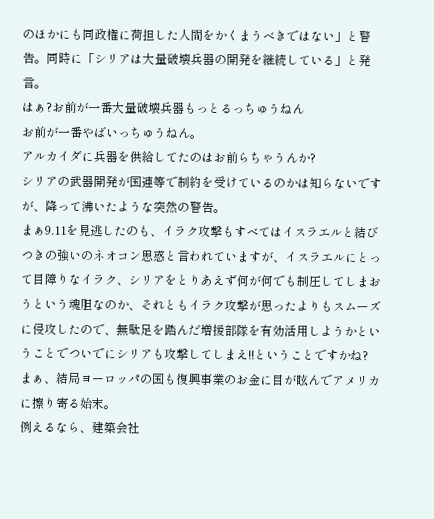のほかにも同政権に荷担した人間をかくまうべきではない」と警告。同時に「シリアは大量破壊兵器の開発を継続している」と発言。
はぁ?お前が一番大量破壊兵器もっとるっちゅうねん
お前が一番やばいっちゅうねん。
アルカイダに兵器を供給してたのはお前らちゃうんか?
シリアの武器開発が国連等で制約を受けているのかは知らないですが、降って沸いたような突然の警告。
まぁ9.11を見逃したのも、イラク攻撃もすべてはイスラエルと結びつきの強いのネオコン思惑と言われていますが、イスラエルにとって目障りなイラク、シリアをとりあえず何が何でも制圧してしまおうという魂胆なのか、それともイラク攻撃が思ったよりもスムーズに侵攻したので、無駄足を踏んだ増援部隊を有効活用しようかということでついでにシリアも攻撃してしまえ!!ということですかね?
まぁ、結局ヨーロッパの国も復興事業のお金に目が眩んでアメリカに擦り寄る始末。
例えるなら、建築会社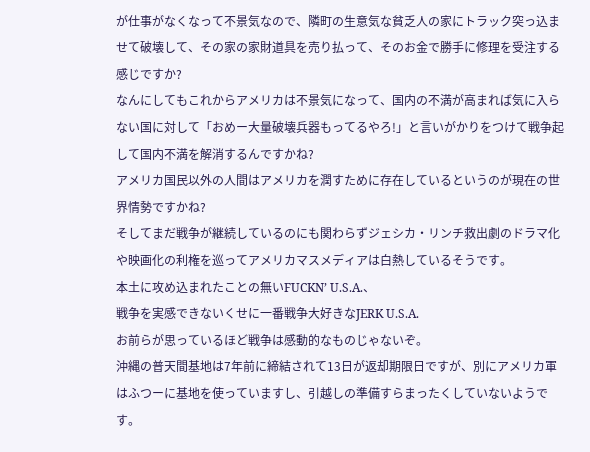が仕事がなくなって不景気なので、隣町の生意気な貧乏人の家にトラック突っ込ませて破壊して、その家の家財道具を売り払って、そのお金で勝手に修理を受注する感じですか?
なんにしてもこれからアメリカは不景気になって、国内の不満が高まれば気に入らない国に対して「おめー大量破壊兵器もってるやろ!」と言いがかりをつけて戦争起して国内不満を解消するんですかね?
アメリカ国民以外の人間はアメリカを潤すために存在しているというのが現在の世界情勢ですかね?
そしてまだ戦争が継続しているのにも関わらずジェシカ・リンチ救出劇のドラマ化や映画化の利権を巡ってアメリカマスメディアは白熱しているそうです。
本土に攻め込まれたことの無いFUCKN’ U.S.A.、
戦争を実感できないくせに一番戦争大好きなJERK U.S.A.
お前らが思っているほど戦争は感動的なものじゃないぞ。
沖縄の普天間基地は7年前に締結されて13日が返却期限日ですが、別にアメリカ軍はふつーに基地を使っていますし、引越しの準備すらまったくしていないようです。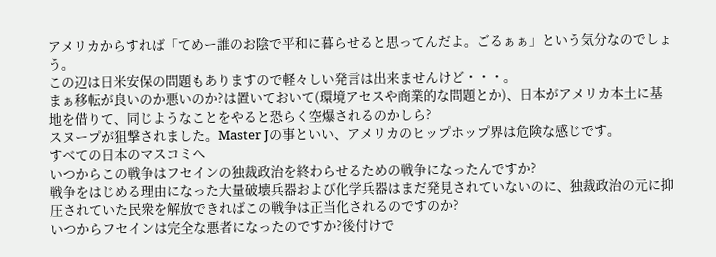アメリカからすれば「てめー誰のお陰で平和に暮らせると思ってんだよ。ごるぁぁ」という気分なのでしょう。
この辺は日米安保の問題もありますので軽々しい発言は出来ませんけど・・・。
まぁ移転が良いのか悪いのか?は置いておいて(環境アセスや商業的な問題とか)、日本がアメリカ本土に基地を借りて、同じようなことをやると恐らく空爆されるのかしら?
スヌープが狙撃されました。Master Jの事といい、アメリカのヒップホップ界は危険な感じです。
すべての日本のマスコミへ
いつからこの戦争はフセインの独裁政治を終わらせるための戦争になったんですか?
戦争をはじめる理由になった大量破壊兵器および化学兵器はまだ発見されていないのに、独裁政治の元に抑圧されていた民衆を解放できればこの戦争は正当化されるのですのか?
いつからフセインは完全な悪者になったのですか?後付けで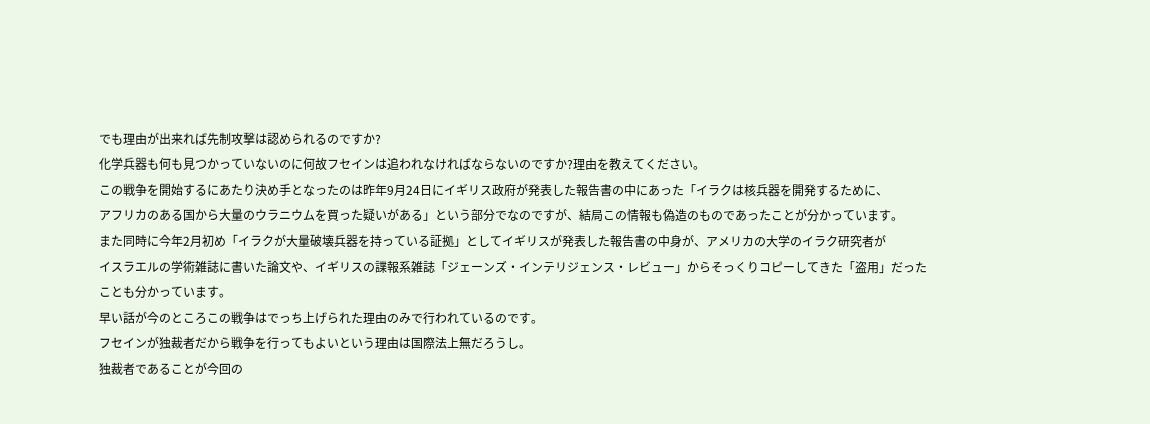でも理由が出来れば先制攻撃は認められるのですか?
化学兵器も何も見つかっていないのに何故フセインは追われなければならないのですか?理由を教えてください。
この戦争を開始するにあたり決め手となったのは昨年9月24日にイギリス政府が発表した報告書の中にあった「イラクは核兵器を開発するために、
アフリカのある国から大量のウラニウムを買った疑いがある」という部分でなのですが、結局この情報も偽造のものであったことが分かっています。
また同時に今年2月初め「イラクが大量破壊兵器を持っている証拠」としてイギリスが発表した報告書の中身が、アメリカの大学のイラク研究者が
イスラエルの学術雑誌に書いた論文や、イギリスの諜報系雑誌「ジェーンズ・インテリジェンス・レビュー」からそっくりコピーしてきた「盗用」だった
ことも分かっています。
早い話が今のところこの戦争はでっち上げられた理由のみで行われているのです。
フセインが独裁者だから戦争を行ってもよいという理由は国際法上無だろうし。
独裁者であることが今回の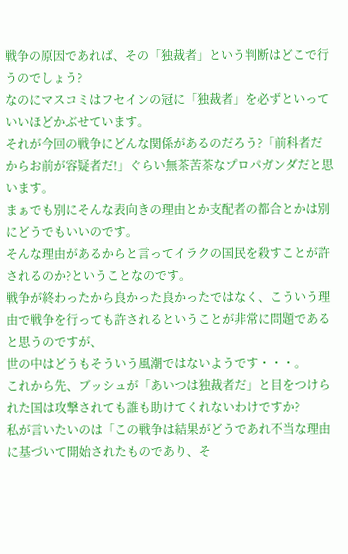戦争の原因であれば、その「独裁者」という判断はどこで行うのでしょう?
なのにマスコミはフセインの冠に「独裁者」を必ずといっていいほどかぶせています。
それが今回の戦争にどんな関係があるのだろう?「前科者だからお前が容疑者だ!」ぐらい無茶苦茶なプロパガンダだと思います。
まぁでも別にそんな表向きの理由とか支配者の都合とかは別にどうでもいいのです。
そんな理由があるからと言ってイラクの国民を殺すことが許されるのか?ということなのです。
戦争が終わったから良かった良かったではなく、こういう理由で戦争を行っても許されるということが非常に問題であると思うのですが、
世の中はどうもそういう風潮ではないようです・・・。
これから先、ブッシュが「あいつは独裁者だ」と目をつけられた国は攻撃されても誰も助けてくれないわけですか?
私が言いたいのは「この戦争は結果がどうであれ不当な理由に基づいて開始されたものであり、そ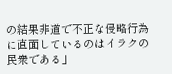の結果非道で不正な侵略行為に直面しているのはイラクの民衆である」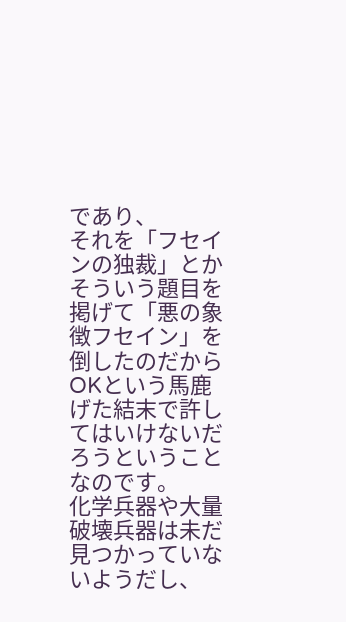であり、
それを「フセインの独裁」とかそういう題目を掲げて「悪の象徴フセイン」を倒したのだからOKという馬鹿げた結末で許してはいけないだろうということなのです。
化学兵器や大量破壊兵器は未だ見つかっていないようだし、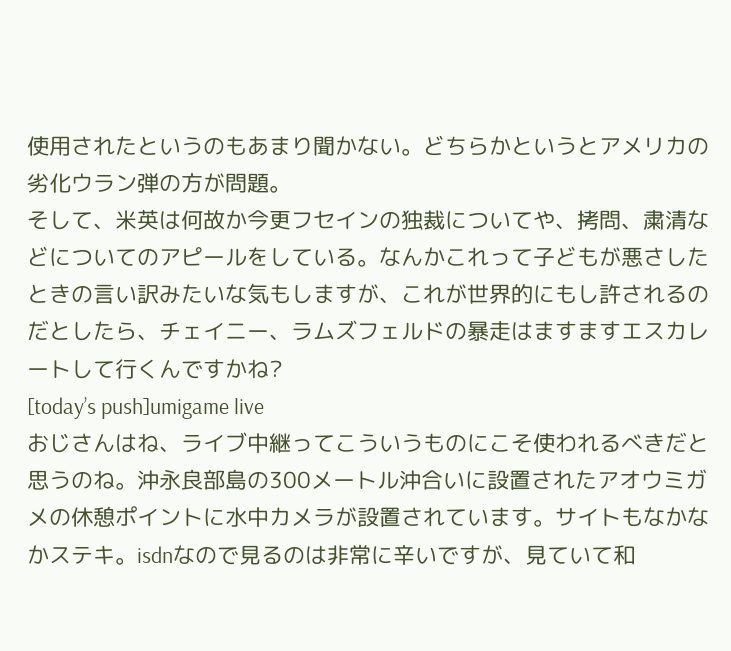使用されたというのもあまり聞かない。どちらかというとアメリカの劣化ウラン弾の方が問題。
そして、米英は何故か今更フセインの独裁についてや、拷問、粛清などについてのアピールをしている。なんかこれって子どもが悪さしたときの言い訳みたいな気もしますが、これが世界的にもし許されるのだとしたら、チェイニー、ラムズフェルドの暴走はますますエスカレートして行くんですかね?
[today’s push]umigame live
おじさんはね、ライブ中継ってこういうものにこそ使われるべきだと思うのね。沖永良部島の300メートル沖合いに設置されたアオウミガメの休憩ポイントに水中カメラが設置されています。サイトもなかなかステキ。isdnなので見るのは非常に辛いですが、見ていて和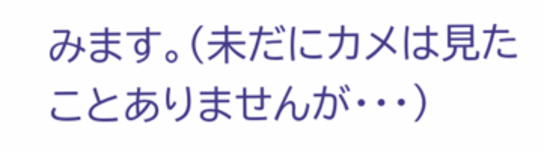みます。(未だにカメは見たことありませんが・・・)